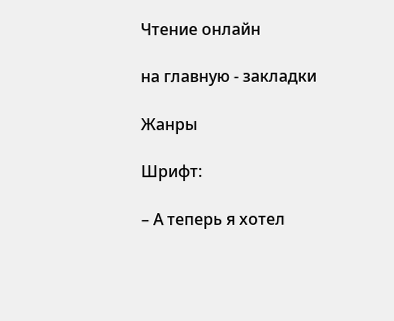Чтение онлайн

на главную - закладки

Жанры

Шрифт:

– А теперь я хотел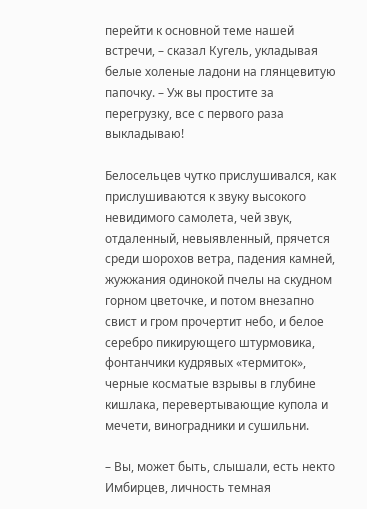перейти к основной теме нашей встречи, – сказал Кугель, укладывая белые холеные ладони на глянцевитую папочку. – Уж вы простите за перегрузку, все с первого раза выкладываю!

Белосельцев чутко прислушивался, как прислушиваются к звуку высокого невидимого самолета, чей звук, отдаленный, невыявленный, прячется среди шорохов ветра, падения камней, жужжания одинокой пчелы на скудном горном цветочке, и потом внезапно свист и гром прочертит небо, и белое серебро пикирующего штурмовика, фонтанчики кудрявых «термиток», черные косматые взрывы в глубине кишлака, перевертывающие купола и мечети, виноградники и сушильни.

– Вы, может быть, слышали, есть некто Имбирцев, личность темная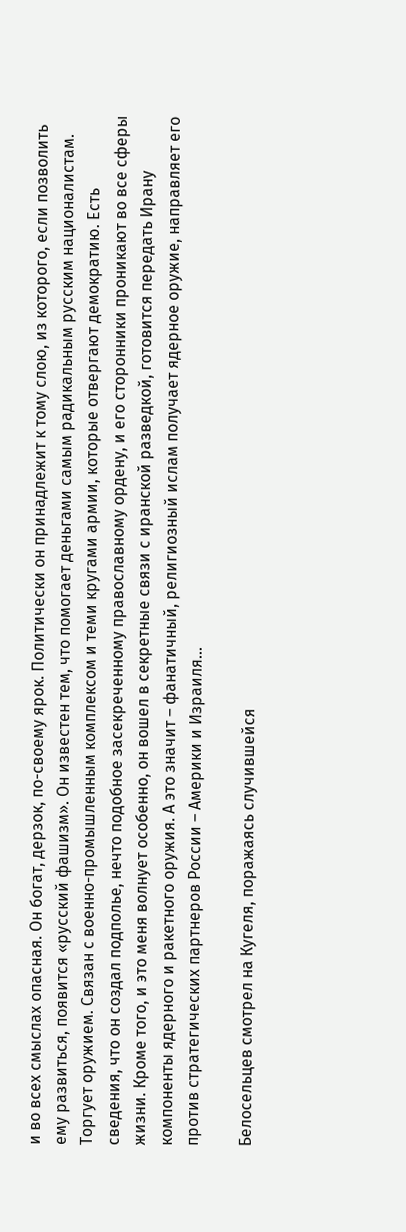и во всех смыслах опасная. Он богат, дерзок, по-своему ярок. Политически он принадлежит к тому слою, из которого, если позволить ему развиться, появится «русский фашизм». Он известен тем, что помогает деньгами самым радикальным русским националистам. Торгует оружием. Связан с военно-промышленным комплексом и теми кругами армии, которые отвергают демократию. Есть сведения, что он создал подполье, нечто подобное засекреченному православному ордену, и его сторонники проникают во все сферы жизни. Кроме того, и это меня волнует особенно, он вошел в секретные связи с иранской разведкой, готовится передать Ирану компоненты ядерного и ракетного оружия. А это значит – фанатичный, религиозный ислам получает ядерное оружие, направляет его против стратегических партнеров России – Америки и Израиля…

Белосельцев смотрел на Кугеля, поражаясь случившейся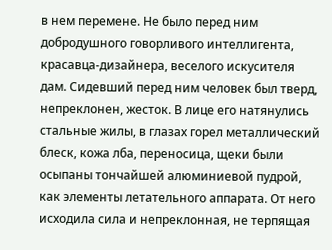в нем перемене. Не было перед ним добродушного говорливого интеллигента, красавца-дизайнера, веселого искусителя дам. Сидевший перед ним человек был тверд, непреклонен, жесток. В лице его натянулись стальные жилы, в глазах горел металлический блеск, кожа лба, переносица, щеки были осыпаны тончайшей алюминиевой пудрой, как элементы летательного аппарата. От него исходила сила и непреклонная, не терпящая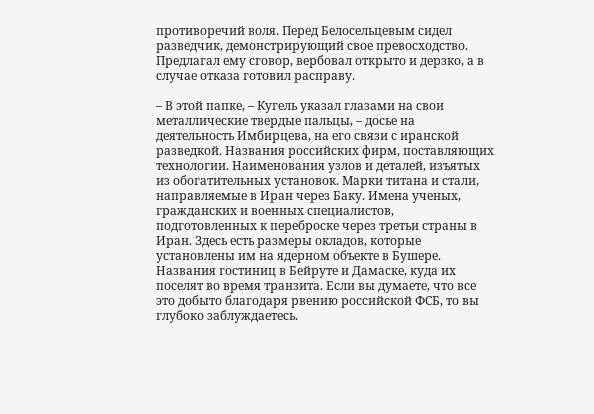противоречий воля. Перед Белосельцевым сидел разведчик, демонстрирующий свое превосходство. Предлагал ему сговор, вербовал открыто и дерзко, а в случае отказа готовил расправу.

– В этой папке, – Кугель указал глазами на свои металлические твердые пальцы, – досье на деятельность Имбирцева, на его связи с иранской разведкой. Названия российских фирм, поставляющих технологии. Наименования узлов и деталей, изъятых из обогатительных установок. Марки титана и стали, направляемые в Иран через Баку. Имена ученых, гражданских и военных специалистов, подготовленных к переброске через третьи страны в Иран. Здесь есть размеры окладов, которые установлены им на ядерном объекте в Бушере. Названия гостиниц в Бейруте и Дамаске, куда их поселят во время транзита. Если вы думаете, что все это добыто благодаря рвению российской ФСБ, то вы глубоко заблуждаетесь.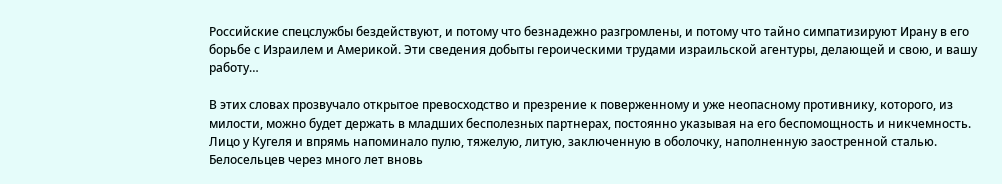Российские спецслужбы бездействуют, и потому что безнадежно разгромлены, и потому что тайно симпатизируют Ирану в его борьбе с Израилем и Америкой. Эти сведения добыты героическими трудами израильской агентуры, делающей и свою, и вашу работу…

В этих словах прозвучало открытое превосходство и презрение к поверженному и уже неопасному противнику, которого, из милости, можно будет держать в младших бесполезных партнерах, постоянно указывая на его беспомощность и никчемность. Лицо у Кугеля и впрямь напоминало пулю, тяжелую, литую, заключенную в оболочку, наполненную заостренной сталью. Белосельцев через много лет вновь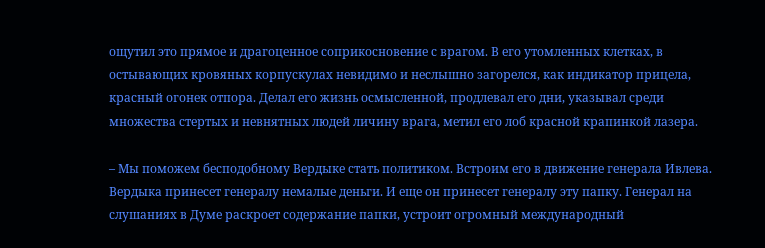ощутил это прямое и драгоценное соприкосновение с врагом. В его утомленных клетках, в остывающих кровяных корпускулах невидимо и неслышно загорелся, как индикатор прицела, красный огонек отпора. Делал его жизнь осмысленной, продлевал его дни, указывал среди множества стертых и невнятных людей личину врага, метил его лоб красной крапинкой лазера.

– Мы поможем бесподобному Вердыке стать политиком. Встроим его в движение генерала Ивлева. Вердыка принесет генералу немалые деньги. И еще он принесет генералу эту папку. Генерал на слушаниях в Думе раскроет содержание папки, устроит огромный международный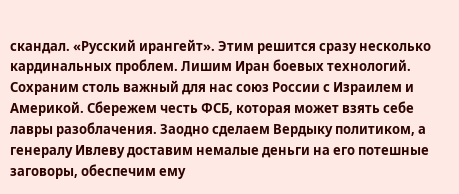скандал. «Русский ирангейт». Этим решится сразу несколько кардинальных проблем. Лишим Иран боевых технологий. Сохраним столь важный для нас союз России с Израилем и Америкой. Сбережем честь ФСБ, которая может взять себе лавры разоблачения. Заодно сделаем Вердыку политиком, а генералу Ивлеву доставим немалые деньги на его потешные заговоры, обеспечим ему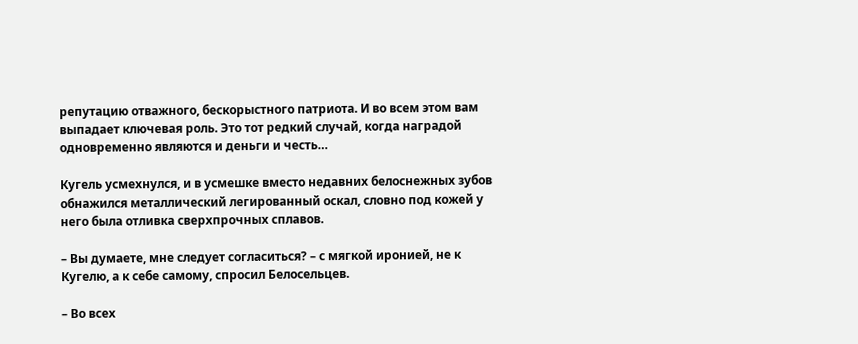репутацию отважного, бескорыстного патриота. И во всем этом вам выпадает ключевая роль. Это тот редкий случай, когда наградой одновременно являются и деньги и честь…

Кугель усмехнулся, и в усмешке вместо недавних белоснежных зубов обнажился металлический легированный оскал, словно под кожей у него была отливка сверхпрочных сплавов.

– Вы думаете, мне следует согласиться? – с мягкой иронией, не к Кугелю, а к себе самому, спросил Белосельцев.

– Во всех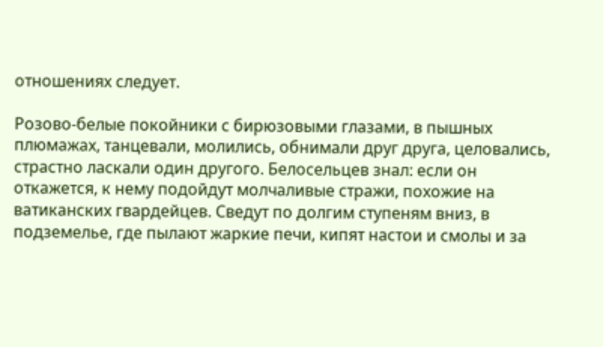отношениях следует.

Розово-белые покойники с бирюзовыми глазами, в пышных плюмажах, танцевали, молились, обнимали друг друга, целовались, страстно ласкали один другого. Белосельцев знал: если он откажется, к нему подойдут молчаливые стражи, похожие на ватиканских гвардейцев. Сведут по долгим ступеням вниз, в подземелье, где пылают жаркие печи, кипят настои и смолы и за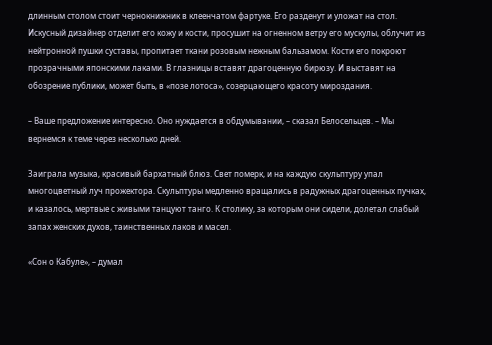длинным столом стоит чернокнижник в клеенчатом фартуке. Его разденут и уложат на стол. Искусный дизайнер отделит его кожу и кости, просушит на огненном ветру его мускулы, облучит из нейтронной пушки суставы, пропитает ткани розовым нежным бальзамом. Кости его покроют прозрачными японскими лаками. В глазницы вставят драгоценную бирюзу. И выставят на обозрение публики, может быть, в «позе лотоса», созерцающего красоту мироздания.

– Ваше предложение интересно. Оно нуждается в обдумывании, – сказал Белосельцев. – Мы вернемся к теме через несколько дней.

Заиграла музыка, красивый бархатный блюз. Свет померк, и на каждую скульптуру упал многоцветный луч прожектора. Скульптуры медленно вращались в радужных драгоценных пучках, и казалось, мертвые с живыми танцуют танго. К столику, за которым они сидели, долетал слабый запах женских духов, таинственных лаков и масел.

«Сон о Кабуле», – думал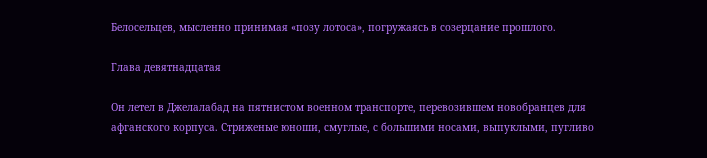Белосельцев, мысленно принимая «позу лотоса», погружаясь в созерцание прошлого.

Глава девятнадцатая

Он летел в Джелалабад на пятнистом военном транспорте, перевозившем новобранцев для афганского корпуса. Стриженые юноши, смуглые, с большими носами, выпуклыми, пугливо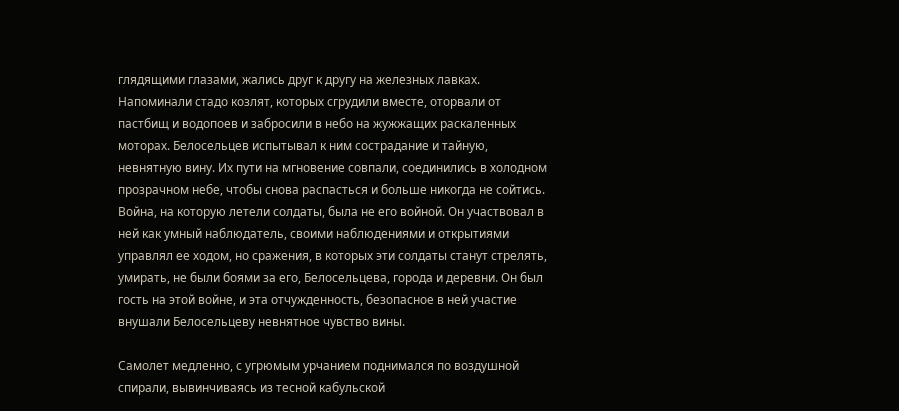глядящими глазами, жались друг к другу на железных лавках. Напоминали стадо козлят, которых сгрудили вместе, оторвали от пастбищ и водопоев и забросили в небо на жужжащих раскаленных моторах. Белосельцев испытывал к ним сострадание и тайную, невнятную вину. Их пути на мгновение совпали, соединились в холодном прозрачном небе, чтобы снова распасться и больше никогда не сойтись. Война, на которую летели солдаты, была не его войной. Он участвовал в ней как умный наблюдатель, своими наблюдениями и открытиями управлял ее ходом, но сражения, в которых эти солдаты станут стрелять, умирать, не были боями за его, Белосельцева, города и деревни. Он был гость на этой войне, и эта отчужденность, безопасное в ней участие внушали Белосельцеву невнятное чувство вины.

Самолет медленно, с угрюмым урчанием поднимался по воздушной спирали, вывинчиваясь из тесной кабульской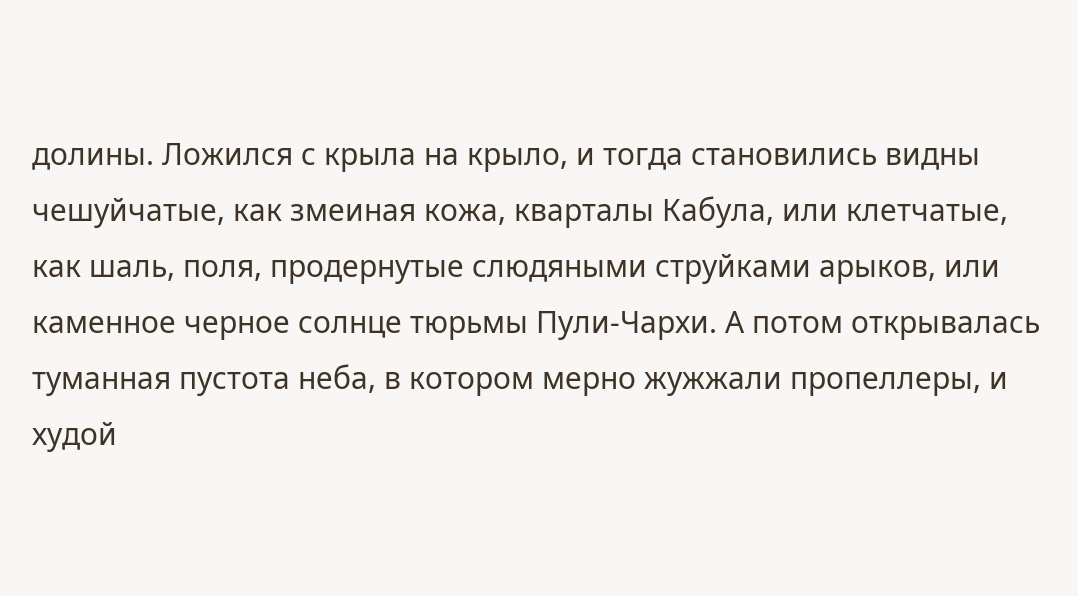долины. Ложился с крыла на крыло, и тогда становились видны чешуйчатые, как змеиная кожа, кварталы Кабула, или клетчатые, как шаль, поля, продернутые слюдяными струйками арыков, или каменное черное солнце тюрьмы Пули-Чархи. А потом открывалась туманная пустота неба, в котором мерно жужжали пропеллеры, и худой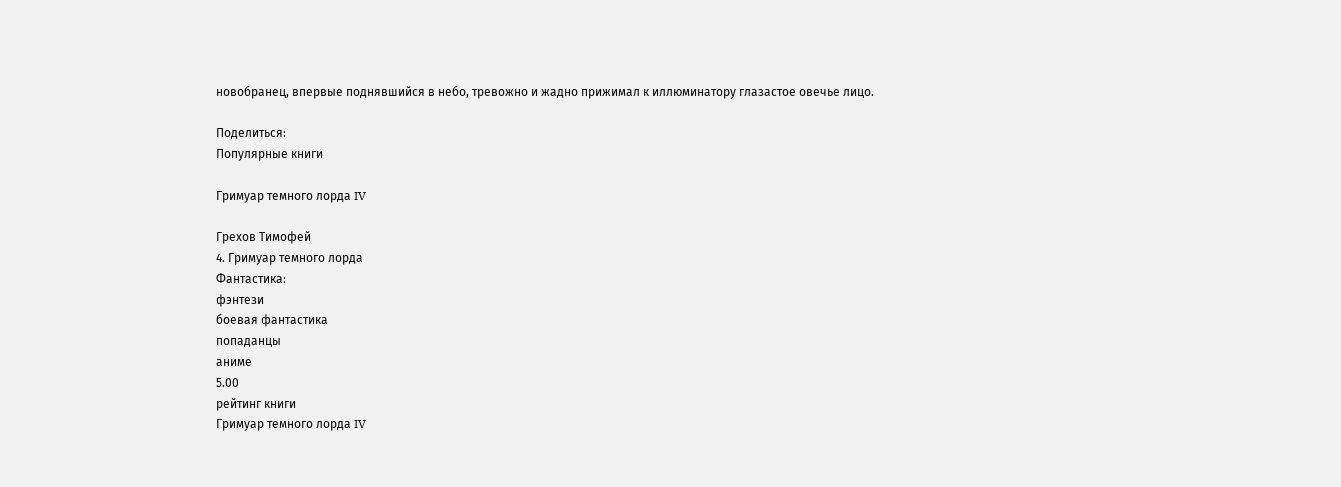новобранец, впервые поднявшийся в небо, тревожно и жадно прижимал к иллюминатору глазастое овечье лицо.

Поделиться:
Популярные книги

Гримуар темного лорда IV

Грехов Тимофей
4. Гримуар темного лорда
Фантастика:
фэнтези
боевая фантастика
попаданцы
аниме
5.00
рейтинг книги
Гримуар темного лорда IV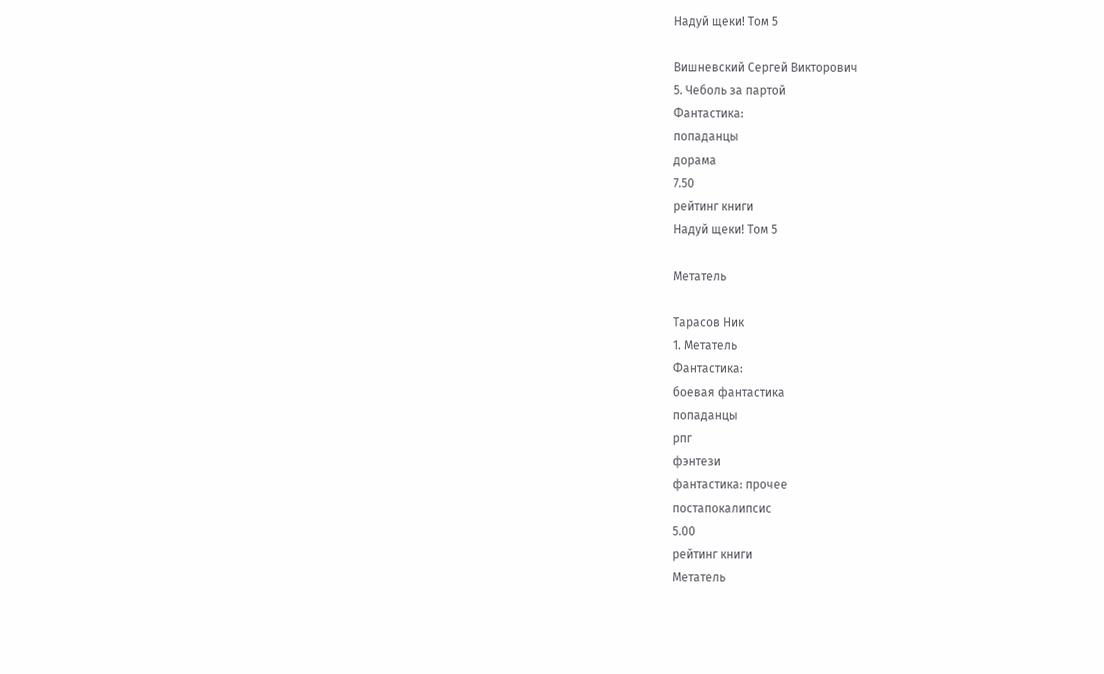Надуй щеки! Том 5

Вишневский Сергей Викторович
5. Чеболь за партой
Фантастика:
попаданцы
дорама
7.50
рейтинг книги
Надуй щеки! Том 5

Метатель

Тарасов Ник
1. Метатель
Фантастика:
боевая фантастика
попаданцы
рпг
фэнтези
фантастика: прочее
постапокалипсис
5.00
рейтинг книги
Метатель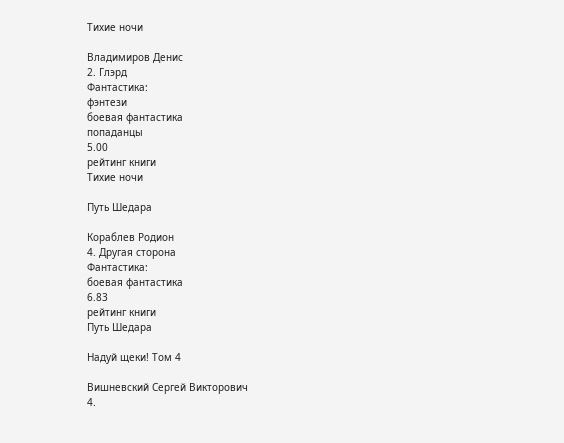Тихие ночи

Владимиров Денис
2. Глэрд
Фантастика:
фэнтези
боевая фантастика
попаданцы
5.00
рейтинг книги
Тихие ночи

Путь Шедара

Кораблев Родион
4. Другая сторона
Фантастика:
боевая фантастика
6.83
рейтинг книги
Путь Шедара

Надуй щеки! Том 4

Вишневский Сергей Викторович
4.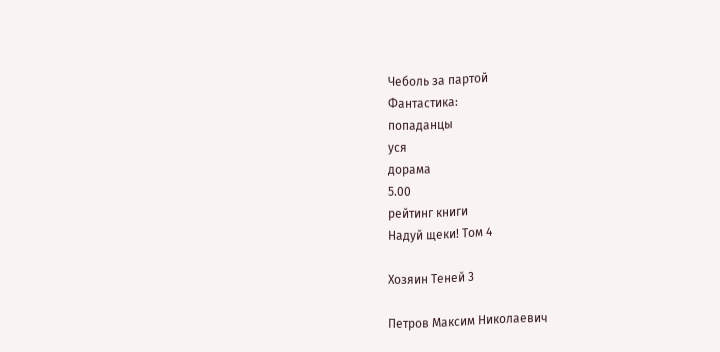Чеболь за партой
Фантастика:
попаданцы
уся
дорама
5.00
рейтинг книги
Надуй щеки! Том 4

Хозяин Теней 3

Петров Максим Николаевич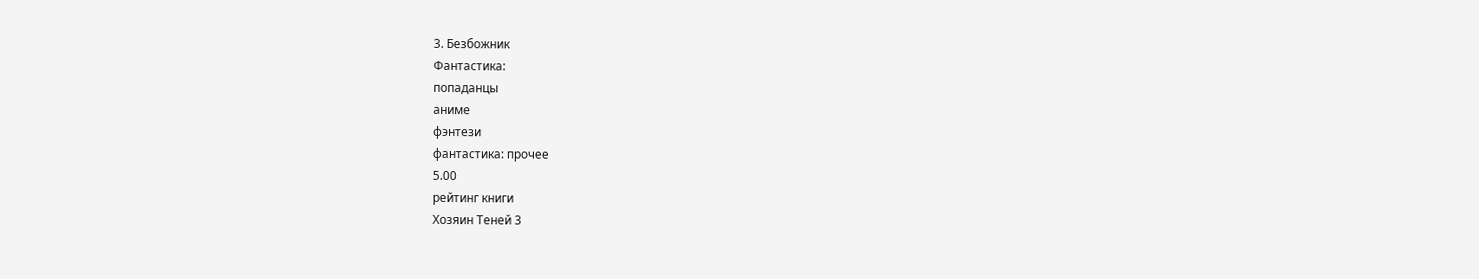3. Безбожник
Фантастика:
попаданцы
аниме
фэнтези
фантастика: прочее
5.00
рейтинг книги
Хозяин Теней 3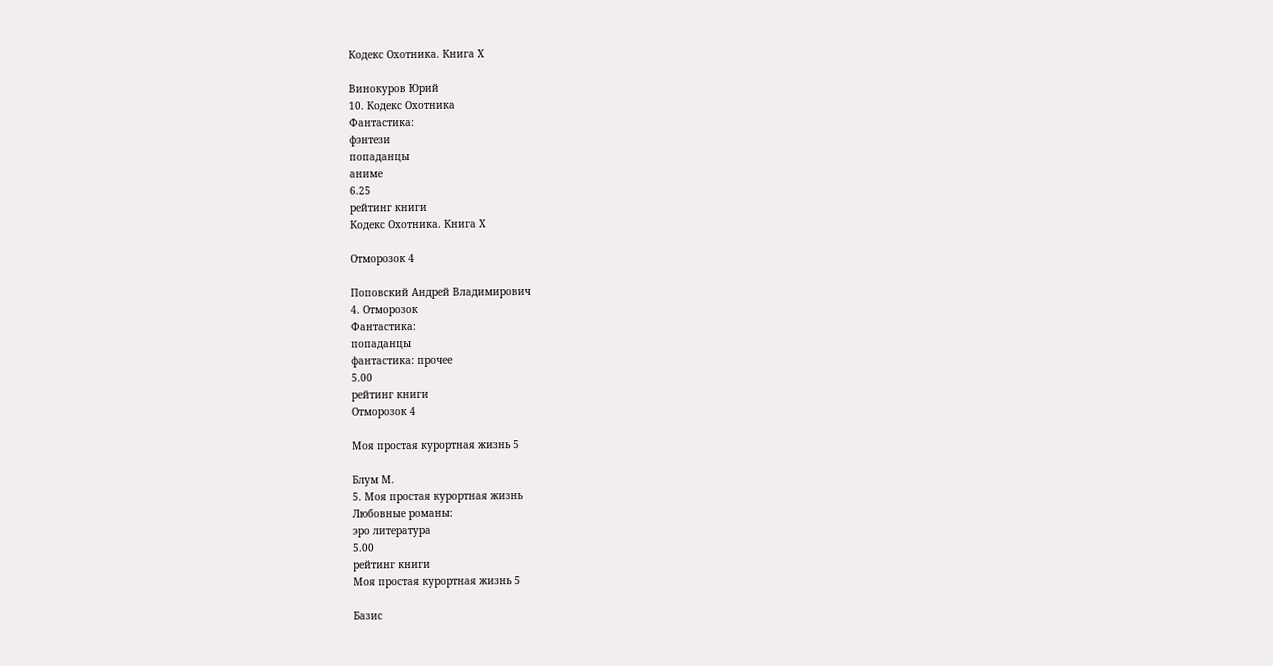Кодекс Охотника. Книга X

Винокуров Юрий
10. Кодекс Охотника
Фантастика:
фэнтези
попаданцы
аниме
6.25
рейтинг книги
Кодекс Охотника. Книга X

Отморозок 4

Поповский Андрей Владимирович
4. Отморозок
Фантастика:
попаданцы
фантастика: прочее
5.00
рейтинг книги
Отморозок 4

Моя простая курортная жизнь 5

Блум М.
5. Моя простая курортная жизнь
Любовные романы:
эро литература
5.00
рейтинг книги
Моя простая курортная жизнь 5

Базис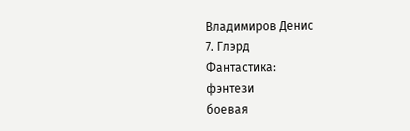Владимиров Денис
7. Глэрд
Фантастика:
фэнтези
боевая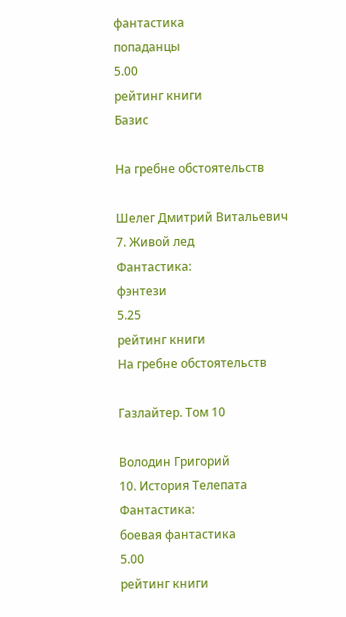фантастика
попаданцы
5.00
рейтинг книги
Базис

На гребне обстоятельств

Шелег Дмитрий Витальевич
7. Живой лед
Фантастика:
фэнтези
5.25
рейтинг книги
На гребне обстоятельств

Газлайтер. Том 10

Володин Григорий
10. История Телепата
Фантастика:
боевая фантастика
5.00
рейтинг книги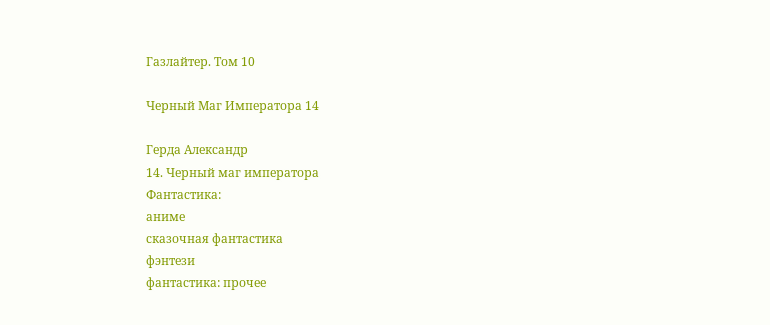Газлайтер. Том 10

Черный Маг Императора 14

Герда Александр
14. Черный маг императора
Фантастика:
аниме
сказочная фантастика
фэнтези
фантастика: прочее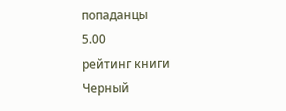попаданцы
5.00
рейтинг книги
Черный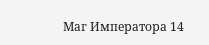Маг Императора 14